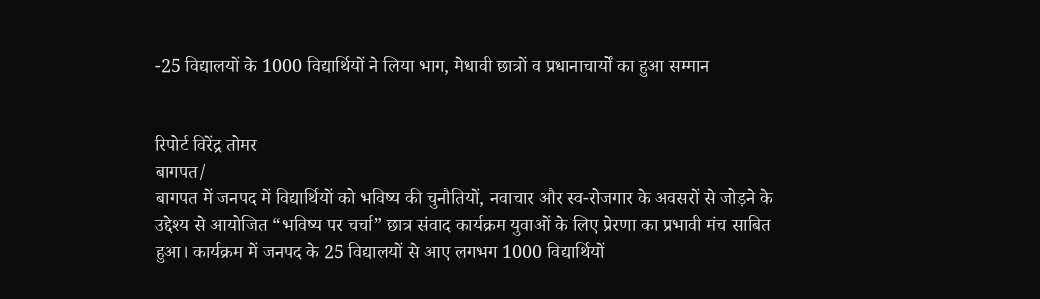-25 विद्यालयों के 1000 विद्यार्थियों ने लिया भाग, मेधावी छात्रों व प्रधानाचार्यों का हुआ सम्मान


रिपोर्ट विरेंद्र तोमर
बागपत/
बागपत में जनपद में विद्यार्थियों को भविष्य की चुनौतियों, नवाचार और स्व-रोजगार के अवसरों से जोड़ने के उद्देश्य से आयोजित “भविष्य पर चर्चा” छात्र संवाद कार्यक्रम युवाओं के लिए प्रेरणा का प्रभावी मंच साबित हुआ। कार्यक्रम में जनपद के 25 विद्यालयों से आए लगभग 1000 विद्यार्थियों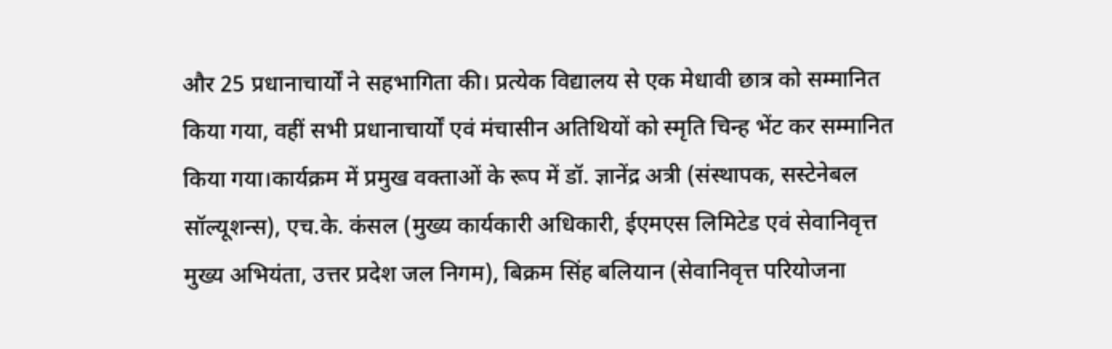और 25 प्रधानाचार्यों ने सहभागिता की। प्रत्येक विद्यालय से एक मेधावी छात्र को सम्मानित किया गया, वहीं सभी प्रधानाचार्यों एवं मंचासीन अतिथियों को स्मृति चिन्ह भेंट कर सम्मानित किया गया।कार्यक्रम में प्रमुख वक्ताओं के रूप में डॉ. ज्ञानेंद्र अत्री (संस्थापक, सस्टेनेबल सॉल्यूशन्स), एच.के. कंसल (मुख्य कार्यकारी अधिकारी, ईएमएस लिमिटेड एवं सेवानिवृत्त मुख्य अभियंता, उत्तर प्रदेश जल निगम), बिक्रम सिंह बलियान (सेवानिवृत्त परियोजना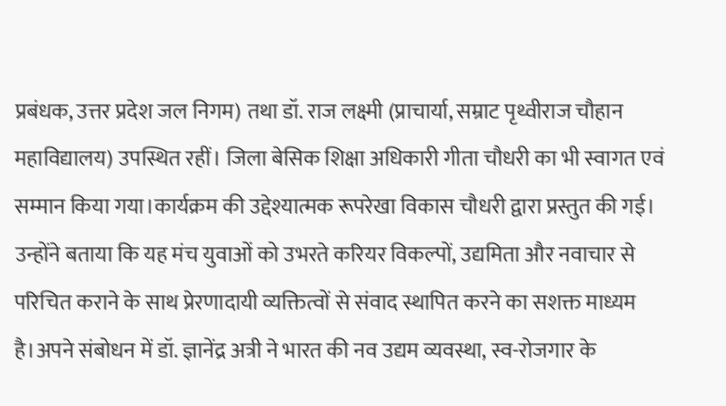प्रबंधक, उत्तर प्रदेश जल निगम) तथा डॉ. राज लक्ष्मी (प्राचार्या, सम्राट पृथ्वीराज चौहान महाविद्यालय) उपस्थित रहीं। जिला बेसिक शिक्षा अधिकारी गीता चौधरी का भी स्वागत एवं सम्मान किया गया।कार्यक्रम की उद्देश्यात्मक रूपरेखा विकास चौधरी द्वारा प्रस्तुत की गई। उन्होंने बताया कि यह मंच युवाओं को उभरते करियर विकल्पों, उद्यमिता और नवाचार से परिचित कराने के साथ प्रेरणादायी व्यक्तित्वों से संवाद स्थापित करने का सशक्त माध्यम है।अपने संबोधन में डॉ. ज्ञानेंद्र अत्री ने भारत की नव उद्यम व्यवस्था, स्व-रोजगार के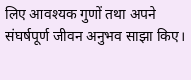लिए आवश्यक गुणों तथा अपने संघर्षपूर्ण जीवन अनुभव साझा किए।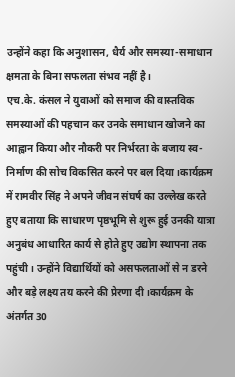उन्होंने कहा कि अनुशासन, धैर्य और समस्या-समाधान क्षमता के बिना सफलता संभव नहीं है।
एच.के. कंसल ने युवाओं को समाज की वास्तविक समस्याओं की पहचान कर उनके समाधान खोजने का आह्वान किया और नौकरी पर निर्भरता के बजाय स्व-निर्माण की सोच विकसित करने पर बल दिया।कार्यक्रम में रामवीर सिंह ने अपने जीवन संघर्ष का उल्लेख करते हुए बताया कि साधारण पृष्ठभूमि से शुरू हुई उनकी यात्रा अनुबंध आधारित कार्य से होते हुए उद्योग स्थापना तक पहुंची। उन्होंने विद्यार्थियों को असफलताओं से न डरने और बड़े लक्ष्य तय करने की प्रेरणा दी।कार्यक्रम के अंतर्गत 30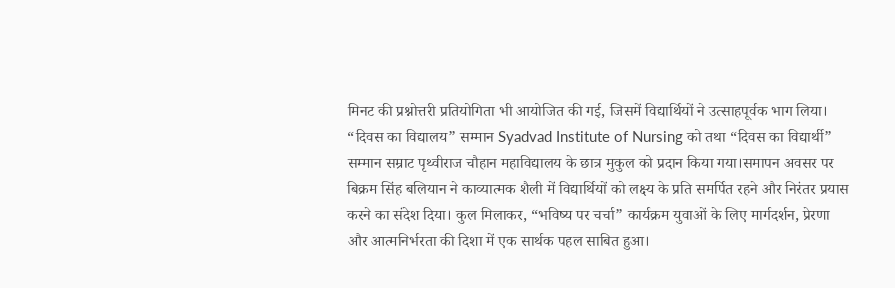मिनट की प्रश्नोत्तरी प्रतियोगिता भी आयोजित की गई, जिसमें विद्यार्थियों ने उत्साहपूर्वक भाग लिया। “दिवस का विद्यालय” सम्मान Syadvad Institute of Nursing को तथा “दिवस का विद्यार्थी” सम्मान सम्राट पृथ्वीराज चौहान महाविद्यालय के छात्र मुकुल को प्रदान किया गया।समापन अवसर पर बिक्रम सिंह बलियान ने काव्यात्मक शैली में विद्यार्थियों को लक्ष्य के प्रति समर्पित रहने और निरंतर प्रयास करने का संदेश दिया। कुल मिलाकर, “भविष्य पर चर्चा” कार्यक्रम युवाओं के लिए मार्गदर्शन, प्रेरणा और आत्मनिर्भरता की दिशा में एक सार्थक पहल साबित हुआ।